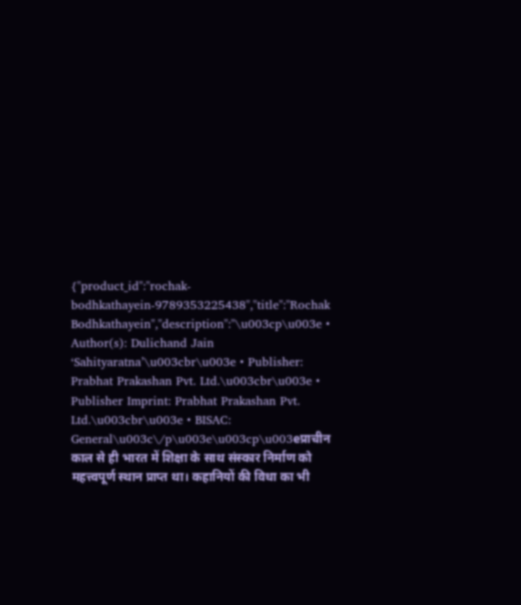{"product_id":"rochak-bodhkathayein-9789353225438","title":"Rochak Bodhkathayein","description":"\u003cp\u003e • Author(s): Dulichand Jain ‘Sahityaratna’\u003cbr\u003e • Publisher: Prabhat Prakashan Pvt. Ltd.\u003cbr\u003e • Publisher Imprint: Prabhat Prakashan Pvt. Ltd.\u003cbr\u003e • BISAC: General\u003c\/p\u003e\u003cp\u003eप्राचीन काल से ही भारत में शिक्षा के साथ संस्कार निर्माण को महत्त्वपूर्ण स्थान प्राप्त था। कहानियों की विधा का भी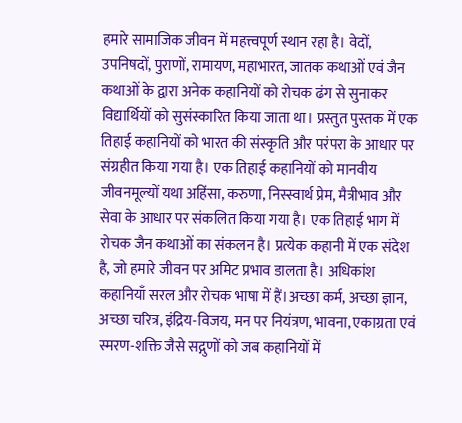हमारे सामाजिक जीवन में महत्त्वपूर्ण स्थान रहा है। वेदों, उपनिषदों, पुराणों, रामायण, महाभारत, जातक कथाओं एवं जैन कथाओं के द्वारा अनेक कहानियों को रोचक ढंग से सुनाकर विद्यार्थियों को सुसंस्कारित किया जाता था। प्रस्तुत पुस्तक में एक तिहाई कहानियों को भारत की संस्कृति और परंपरा के आधार पर संग्रहीत किया गया है। एक तिहाई कहानियों को मानवीय जीवनमूल्यों यथा अहिंसा, करुणा, निस्स्वार्थ प्रेम, मैत्रीभाव और सेवा के आधार पर संकलित किया गया है। एक तिहाई भाग में रोचक जैन कथाओं का संकलन है। प्रत्येक कहानी में एक संदेश है, जो हमारे जीवन पर अमिट प्रभाव डालता है। अधिकांश कहानियाँ सरल और रोचक भाषा में हैं।अच्छा कर्म, अच्छा ज्ञान, अच्छा चरित्र, इंद्रिय-विजय, मन पर नियंत्रण, भावना, एकाग्रता एवं स्मरण-शक्ति जैसे सद्गुणों को जब कहानियों में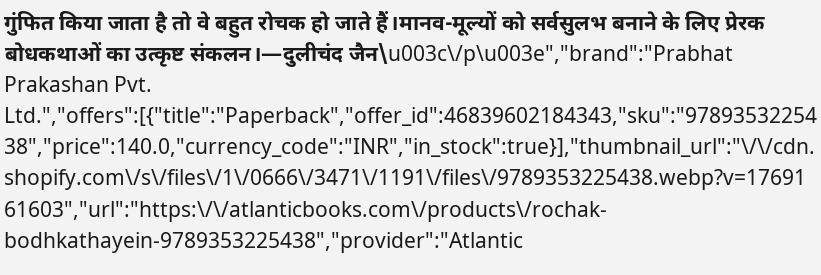गुंफित किया जाता है तो वे बहुत रोचक हो जाते हैं।मानव-मूल्यों को सर्वसुलभ बनाने के लिए प्रेरक बोधकथाओं का उत्कृष्ट संकलन।—दुलीचंद जैन\u003c\/p\u003e","brand":"Prabhat Prakashan Pvt. Ltd.","offers":[{"title":"Paperback","offer_id":46839602184343,"sku":"9789353225438","price":140.0,"currency_code":"INR","in_stock":true}],"thumbnail_url":"\/\/cdn.shopify.com\/s\/files\/1\/0666\/3471\/1191\/files\/9789353225438.webp?v=1769161603","url":"https:\/\/atlanticbooks.com\/products\/rochak-bodhkathayein-9789353225438","provider":"Atlantic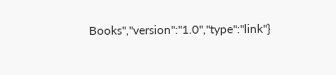Books","version":"1.0","type":"link"}